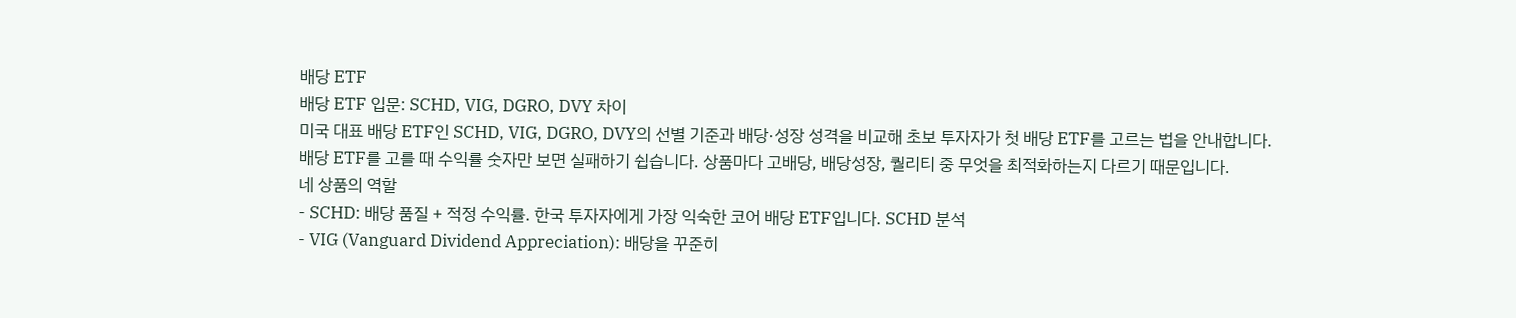배당 ETF
배당 ETF 입문: SCHD, VIG, DGRO, DVY 차이
미국 대표 배당 ETF인 SCHD, VIG, DGRO, DVY의 선별 기준과 배당·성장 성격을 비교해 초보 투자자가 첫 배당 ETF를 고르는 법을 안내합니다.
배당 ETF를 고를 때 수익률 숫자만 보면 실패하기 쉽습니다. 상품마다 고배당, 배당성장, 퀄리티 중 무엇을 최적화하는지 다르기 때문입니다.
네 상품의 역할
- SCHD: 배당 품질 + 적정 수익률. 한국 투자자에게 가장 익숙한 코어 배당 ETF입니다. SCHD 분석
- VIG (Vanguard Dividend Appreciation): 배당을 꾸준히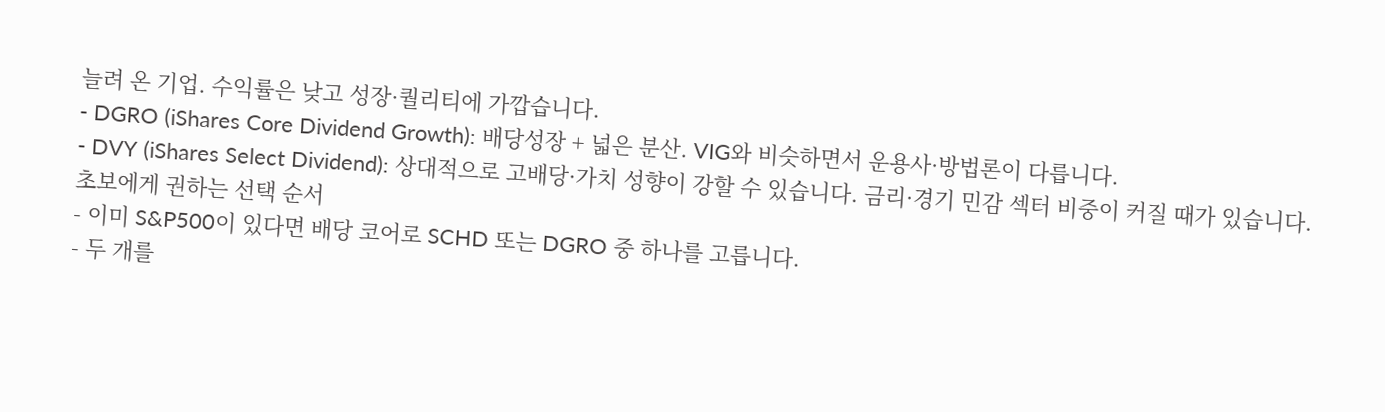늘려 온 기업. 수익률은 낮고 성장·퀄리티에 가깝습니다.
- DGRO (iShares Core Dividend Growth): 배당성장 + 넓은 분산. VIG와 비슷하면서 운용사·방법론이 다릅니다.
- DVY (iShares Select Dividend): 상대적으로 고배당·가치 성향이 강할 수 있습니다. 금리·경기 민감 섹터 비중이 커질 때가 있습니다.
초보에게 권하는 선택 순서
- 이미 S&P500이 있다면 배당 코어로 SCHD 또는 DGRO 중 하나를 고릅니다.
- 두 개를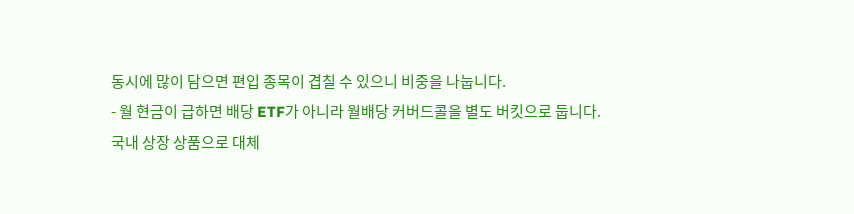동시에 많이 담으면 편입 종목이 겹칠 수 있으니 비중을 나눕니다.
- 월 현금이 급하면 배당 ETF가 아니라 월배당 커버드콜을 별도 버킷으로 둡니다.
국내 상장 상품으로 대체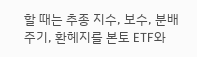할 때는 추종 지수, 보수, 분배 주기, 환헤지를 본토 ETF와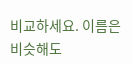비교하세요. 이름은 비슷해도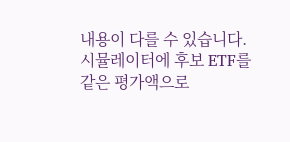내용이 다를 수 있습니다.
시뮬레이터에 후보 ETF를 같은 평가액으로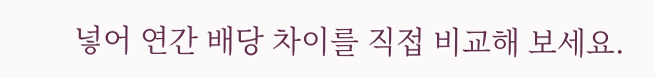넣어 연간 배당 차이를 직접 비교해 보세요.